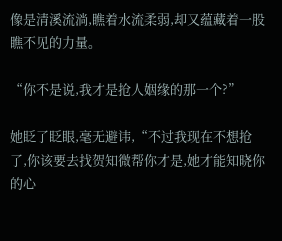像是清溪流淌,瞧着水流柔弱,却又蕴藏着一股瞧不见的力量。

“你不是说,我才是抢人姻缘的那一个?”

她眨了眨眼,毫无避讳,“不过我现在不想抢了,你该要去找贺知微帮你才是,她才能知晓你的心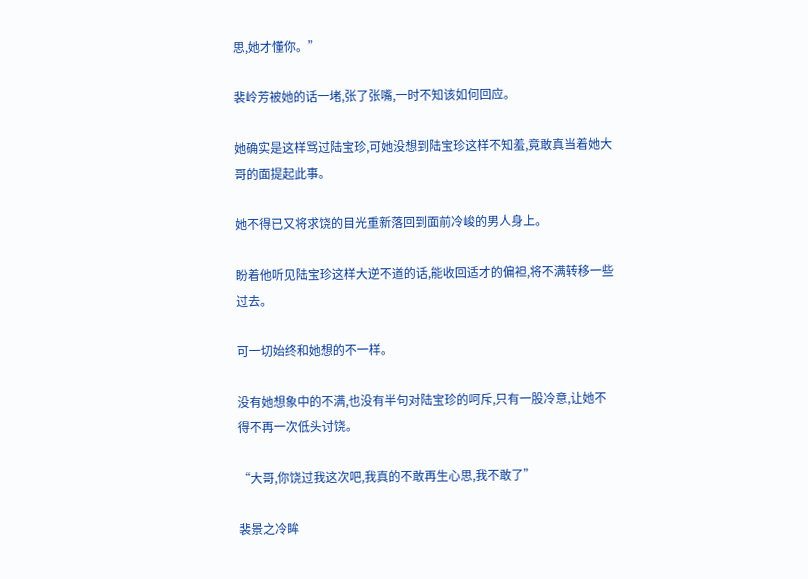思,她才懂你。”

裴岭芳被她的话一堵,张了张嘴,一时不知该如何回应。

她确实是这样骂过陆宝珍,可她没想到陆宝珍这样不知羞,竟敢真当着她大哥的面提起此事。

她不得已又将求饶的目光重新落回到面前冷峻的男人身上。

盼着他听见陆宝珍这样大逆不道的话,能收回适才的偏袒,将不满转移一些过去。

可一切始终和她想的不一样。

没有她想象中的不满,也没有半句对陆宝珍的呵斥,只有一股冷意,让她不得不再一次低头讨饶。

“大哥,你饶过我这次吧,我真的不敢再生心思,我不敢了”

裴景之冷眸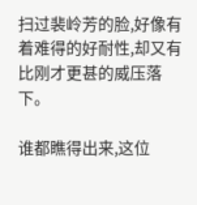扫过裴岭芳的脸,好像有着难得的好耐性,却又有比刚才更甚的威压落下。

谁都瞧得出来,这位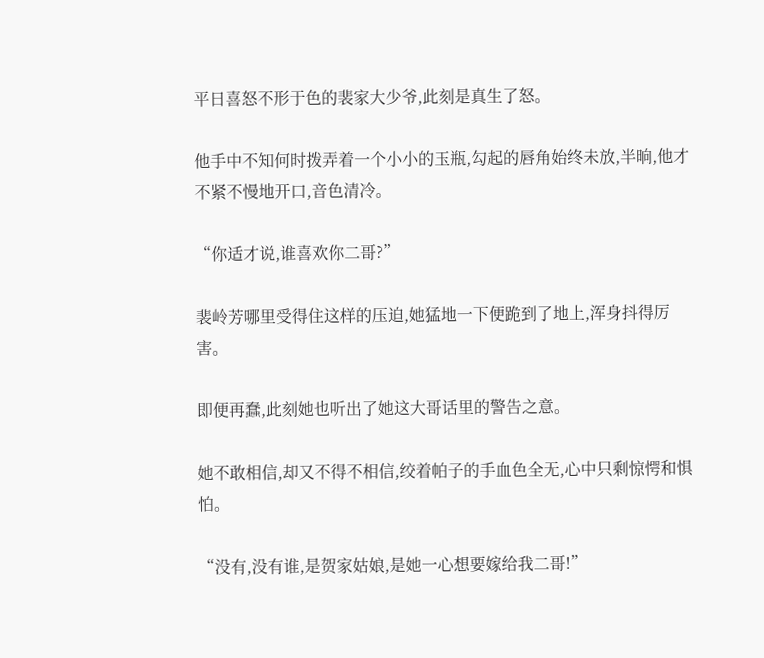平日喜怒不形于色的裴家大少爷,此刻是真生了怒。

他手中不知何时拨弄着一个小小的玉瓶,勾起的唇角始终未放,半晌,他才不紧不慢地开口,音色清冷。

“你适才说,谁喜欢你二哥?”

裴岭芳哪里受得住这样的压迫,她猛地一下便跪到了地上,浑身抖得厉害。

即便再蠢,此刻她也听出了她这大哥话里的警告之意。

她不敢相信,却又不得不相信,绞着帕子的手血色全无,心中只剩惊愕和惧怕。

“没有,没有谁,是贺家姑娘,是她一心想要嫁给我二哥!”